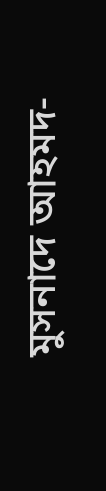মুসনাদে আহমদ-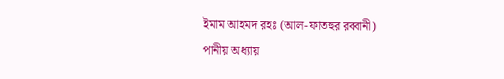ইমাম আহমদ রহঃ (আল-ফাতহুর রব্বানী)
পানীয় অধ্যায়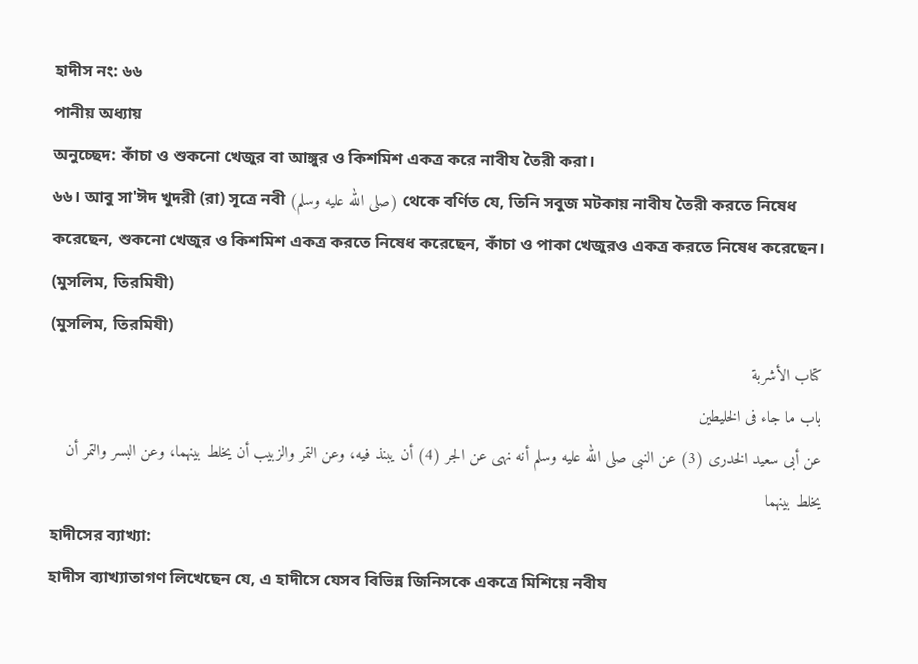হাদীস নং: ৬৬
পানীয় অধ্যায়
অনুচ্ছেদ: কাঁচা ও শুকনো খেজুর বা আঙ্গুর ও কিশমিশ একত্র করে নাবীয তৈরী করা।
৬৬। আবু সা'ঈদ খুদরী (রা) সূত্রে নবী (صلى الله عليه وسلم) থেকে বর্ণিত যে, তিনি সবুজ মটকায় নাবীয তৈরী করতে নিষেধ করেছেন, শুকনো খেজুর ও কিশমিশ একত্র করতে নিষেধ করেছেন, কাঁচা ও পাকা খেজুরও একত্র করতে নিষেধ করেছেন।
(মুসলিম, তিরমিযী)
(মুসলিম, তিরমিযী)
كتاب الأشربة
باب ما جاء فى الخليطين
عن أبى سعيد الخدرى (3) عن النبى صلى الله عليه وسلم أنه نهى عن الجر (4) أن يبنذ فيه، وعن التمر والزبيب أن يخلط بينهما، وعن البسر والتمر أن يخلط بينهما
হাদীসের ব্যাখ্যা:
হাদীস ব্যাখ্যাতাগণ লিখেছেন যে, এ হাদীসে যেসব বিভিন্ন জিনিসকে একত্রে মিশিয়ে নবীয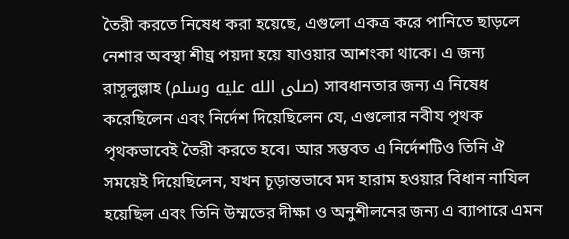তৈরী করতে নিষেধ করা হয়েছে, এগুলো একত্র করে পানিতে ছাড়লে নেশার অবস্থা শীঘ্র পয়দা হয়ে যাওয়ার আশংকা থাকে। এ জন্য রাসূলুল্লাহ (صلى الله عليه وسلم) সাবধানতার জন্য এ নিষেধ করেছিলেন এবং নির্দেশ দিয়েছিলেন যে, এগুলোর নবীয পৃথক পৃথকভাবেই তৈরী করতে হবে। আর সম্ভবত এ নির্দেশটিও তিনি ঐ সময়েই দিয়েছিলেন, যখন চূড়ান্তভাবে মদ হারাম হওয়ার বিধান নাযিল হয়েছিল এবং তিনি উম্মতের দীক্ষা ও অনুশীলনের জন্য এ ব্যাপারে এমন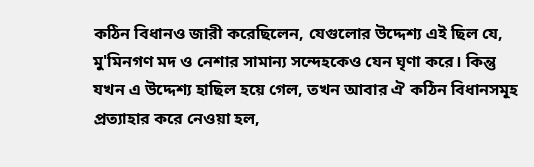কঠিন বিধানও জারী করেছিলেন, যেগুলোর উদ্দেশ্য এই ছিল যে, মু'মিনগণ মদ ও নেশার সামান্য সন্দেহকেও যেন ঘৃণা করে। কিন্তু যখন এ উদ্দেশ্য হাছিল হয়ে গেল, তখন আবার ঐ কঠিন বিধানসমূহ প্রত্যাহার করে নেওয়া হল,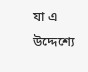যা এ উদ্দেশ্যে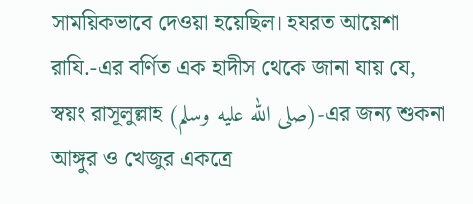সাময়িকভাবে দেওয়া হয়েছিল। হযরত আয়েশা রাযি.-এর বর্ণিত এক হাদীস থেকে জানা যায় যে, স্বয়ং রাসূলুল্লাহ (صلى الله عليه وسلم)-এর জন্য শুকনা আঙ্গুর ও খেজুর একত্রে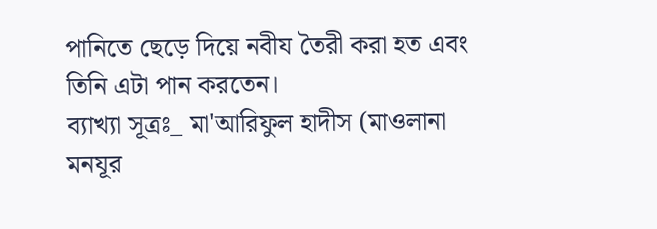পানিতে ছেড়ে দিয়ে নবীয তৈরী করা হত এবং তিনি এটা পান করতেন।
ব্যাখ্যা সূত্রঃ_ মা'আরিফুল হাদীস (মাওলানা মনযূর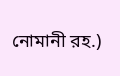নোমানী রহ.)